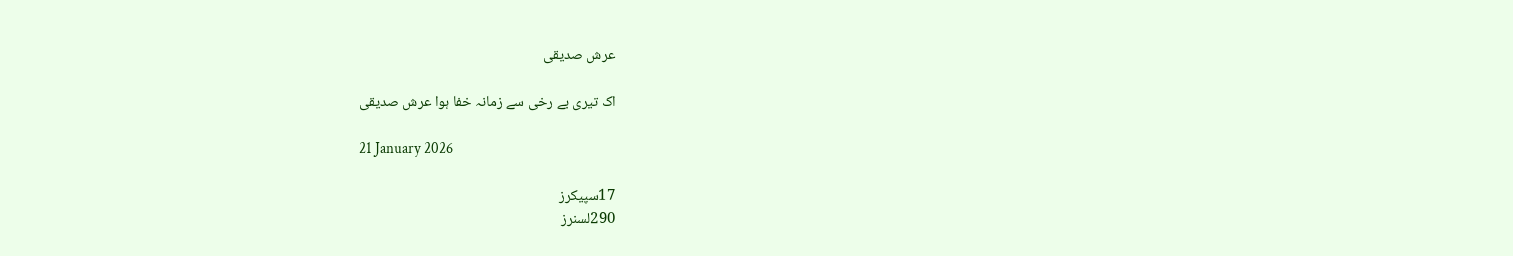عرش صدیقی

اک تیری بے رخی سے زمانہ خفا ہوا عرش صدیقی

21 January 2026

17سپیکرز
290لسنرز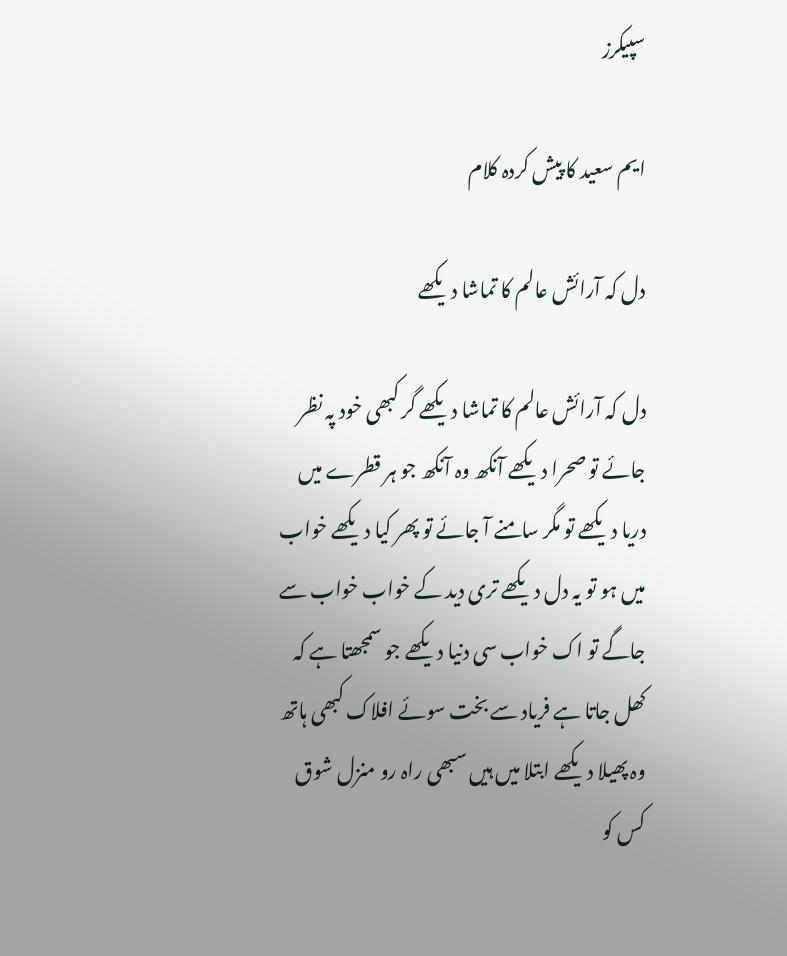سپیکرز

ایم سعید کا پیش کردہ کلام

دل کہ آرائش عالم کا تماشا دیکھے

دل کہ آرائش عالم کا تماشا دیکھے گر کبھی خود پہ نظر جائے تو صحرا دیکھے آنکھ وہ آنکھ جو ہر قطرے میں دریا دیکھے تو مگر سامنے آ جائے تو پھر کیا دیکھے خواب میں ہو تو یہ دل دیکھے تری دید کے خواب خواب سے جاگے تو اک خواب سی دنیا دیکھے جو سمجھتا ہے کہ کھل جاتا ہے فریاد سے بخت سوئے افلاک کبھی ہاتھ وہ پھیلا دیکھے ابتلا میں ہیں سبھی راہ رو منزل شوق کس کو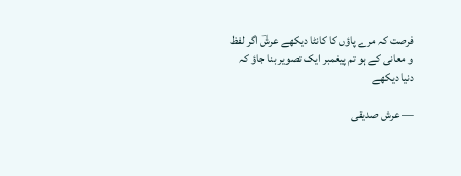فرصت کہ مرے پاؤں کا کانٹا دیکھے عرشؔ اگر لفظ و معانی کے ہو تم پیغمبر ایک تصویر بنا جاؤ کہ دنیا دیکھے

— عرش صدیقی